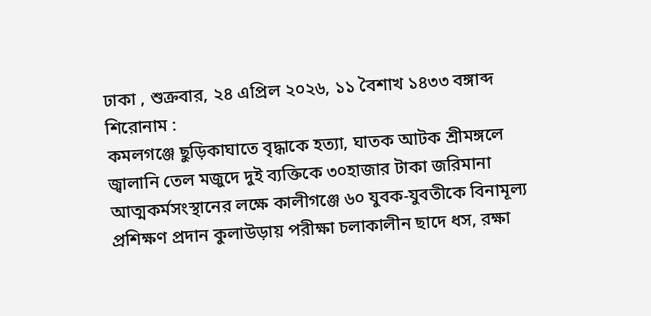ঢাকা , শুক্রবার, ২৪ এপ্রিল ২০২৬, ১১ বৈশাখ ১৪৩৩ বঙ্গাব্দ
শিরোনাম :
কমলগঞ্জে ছুড়িকাঘাতে বৃদ্ধাকে হত্যা, ঘাতক আটক শ্রীমঙ্গলে জ্বালানি তেল মজুদে দুই ব্যক্তিকে ৩০হাজার টাকা জরিমানা আত্মকর্মসংস্থানের লক্ষে কালীগঞ্জে ৬০ যুবক-যুবতীকে বিনামূল্য প্রশিক্ষণ প্রদান কুলাউড়ায় পরীক্ষা চলাকালীন ছাদে ধস, রক্ষা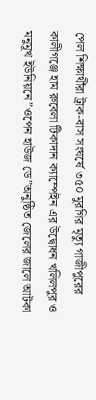পেল শিক্ষার্থীরা ট্রাক-বাস সংঘর্ষে ৩৫০ মুরগির মৃত্যু গাজীপুরের কালীগঞ্জে হাম রুবেলা টিকাদান ক্যাম্পেইন এর উদ্বোধন খলিলপুর ও মনুমূখ ইউনিয়নে”ওপেন হাউজ ডে”অনুষ্ঠিত জেলের জালে আটকা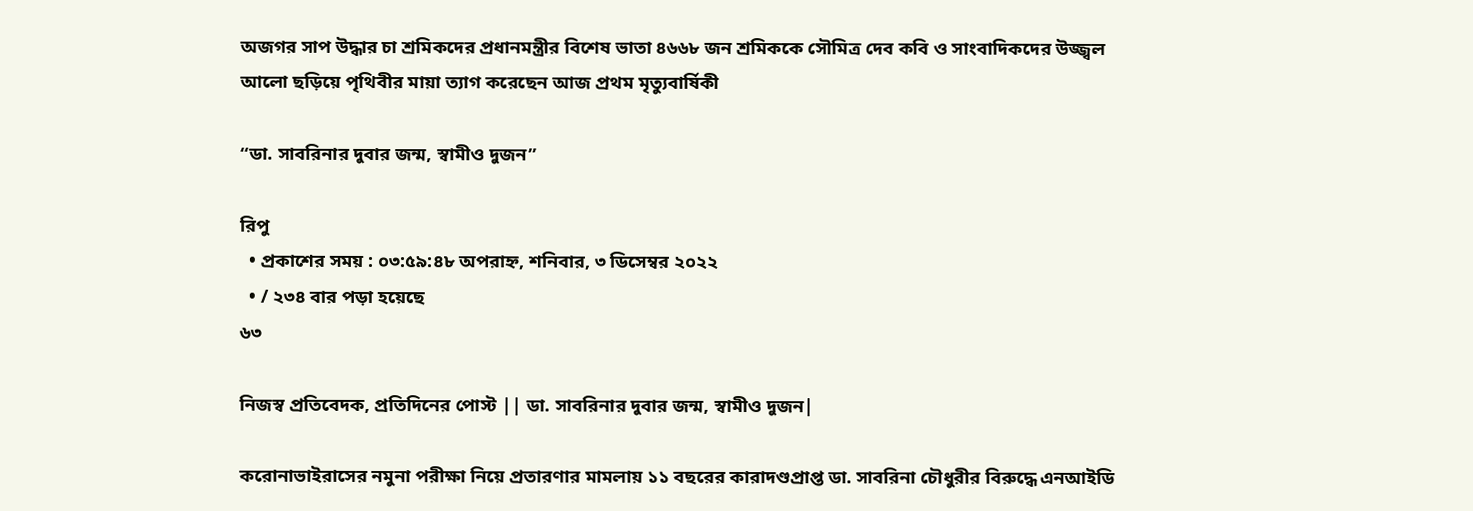অজগর সাপ উদ্ধার চা শ্রমিকদের প্রধানমন্ত্রীর বিশেষ ভাতা ৪৬৬৮ জন শ্রমিককে সৌমিত্র দেব কবি ও সাংবাদিকদের উজ্জ্বল আলো ছড়িয়ে পৃথিবীর মায়া ত্যাগ করেছেন আজ প্রথম মৃত্যুবার্ষিকী

“ডা. সাবরিনার দুবার জন্ম, স্বামীও দুজন”

রিপু
  • প্রকাশের সময় : ০৩:৫৯:৪৮ অপরাহ্ন, শনিবার, ৩ ডিসেম্বর ২০২২
  • / ২৩৪ বার পড়া হয়েছে
৬৩

নিজস্ব প্রতিবেদক, প্রতিদিনের পোস্ট || ডা. সাবরিনার দুবার জন্ম, স্বামীও দুজন|

করোনাভাইরাসের নমুনা পরীক্ষা নিয়ে প্রতারণার মামলায় ১১ বছরের কারাদণ্ডপ্রাপ্ত ডা. সাবরিনা চৌধুরীর বিরুদ্ধে এনআইডি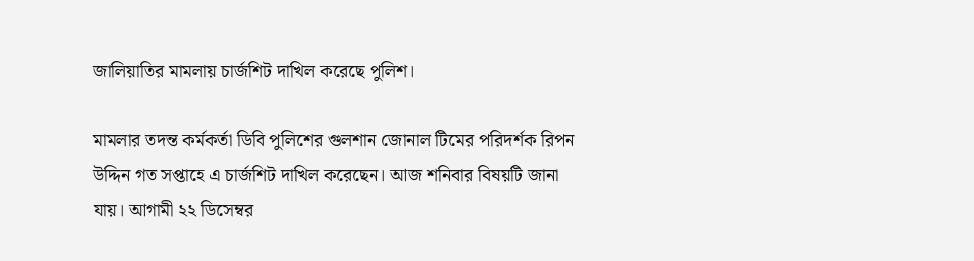জালিয়াতির মামলায় চার্জশিট দাখিল করেছে পুলিশ।

মামলার তদন্ত কর্মকর্তা ডিবি পুলিশের গুলশান জোনাল টিমের পরিদর্শক রিপন উদ্দিন গত সপ্তাহে এ চার্জশিট দাখিল করেছেন। আজ শনিবার বিষয়টি জানা যায়। আগামী ২২ ডিসেম্বর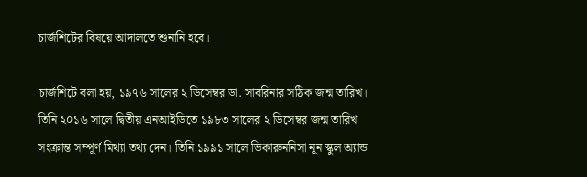চার্জশিটের বিষয়ে আদালতে শুনানি হবে।

চার্জশিটে বলা হয়, ১৯৭৬ সালের ২ ডিসেম্বর ডা. সাবরিনার সঠিক জন্ম তারিখ। তিনি ২০১৬ সালে দ্বিতীয় এনআইডিতে ১৯৮৩ সালের ২ ডিসেম্বর জন্ম তারিখ সংক্রান্ত সম্পূর্ণ মিথ্যা তথ্য দেন। তিনি ১৯৯১ সালে ভিকারুননিসা নূন স্কুল অ্যান্ড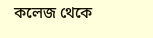কলেজ থেকে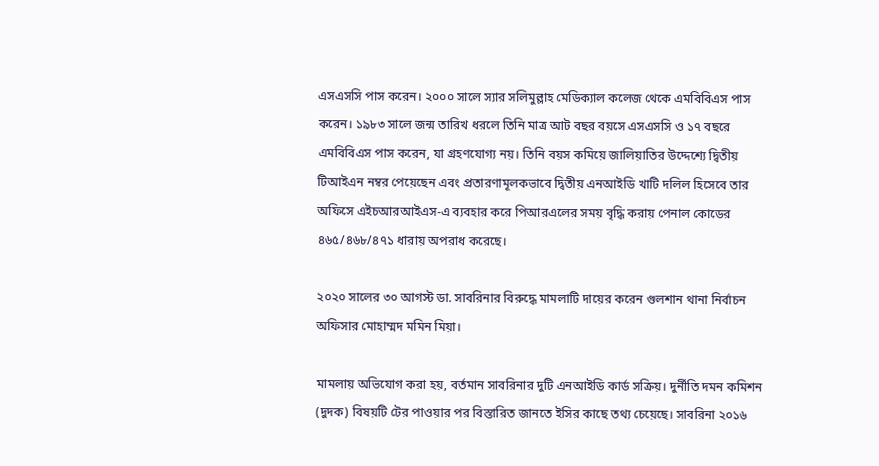এসএসসি পাস করেন। ২০০০ সালে স্যার সলিমুল্লাহ মেডিক্যাল কলেজ থেকে এমবিবিএস পাস করেন। ১৯৮৩ সালে জন্ম তারিখ ধরলে তিনি মাত্র আট বছর বয়সে এসএসসি ও ১৭ বছরে এমবিবিএস পাস করেন, যা গ্রহণযোগ্য নয়। তিনি বয়স কমিয়ে জালিয়াতির উদ্দেশ্যে দ্বিতীয় টিআইএন নম্বর পেয়েছেন এবং প্রতারণামূলকভাবে দ্বিতীয় এনআইডি খাটি দলিল হিসেবে তার অফিসে এইচআরআইএস-এ ব্যবহার করে পিআরএলের সময় বৃদ্ধি করায় পেনাল কোডের ৪৬৫/৪৬৮/৪৭১ ধারায় অপরাধ করেছে।

২০২০ সালের ৩০ আগস্ট ডা. সাবরিনার বিরুদ্ধে মামলাটি দায়ের করেন গুলশান থানা নির্বাচন অফিসার মোহাম্মদ মমিন মিয়া।

মামলায় অভিযোগ করা হয়, বর্তমান সাবরিনার দুটি এনআইডি কার্ড সক্রিয়। দুর্নীতি দমন কমিশন (দুদক) বিষয়টি টের পাওয়ার পর বিস্তারিত জানতে ইসির কাছে তথ্য চেয়েছে। সাবরিনা ২০১৬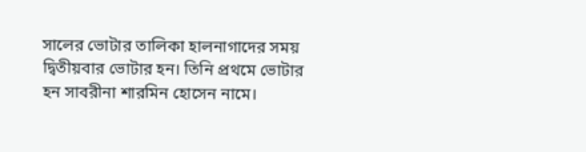সালের ভোটার তালিকা হালনাগাদের সময় দ্বিতীয়বার ভোটার হন। তিনি প্রথমে ভোটার হন সাবরীনা শারমিন হোসেন নামে।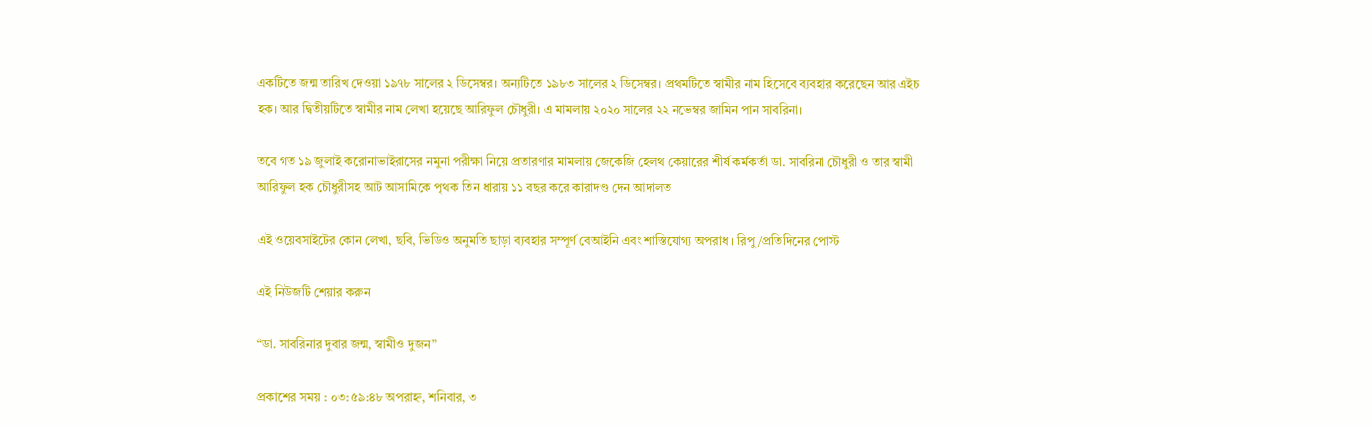একটিতে জন্ম তারিখ দেওয়া ১৯৭৮ সালের ২ ডিসেম্বর। অন্যটিতে ১৯৮৩ সালের ২ ডিসেম্বর। প্রথমটিতে স্বামীর নাম হিসেবে ব্যবহার করেছেন আর এইচ হক। আর দ্বিতীয়টিতে স্বামীর নাম লেখা হয়েছে আরিফুল চৌধুরী। এ মামলায় ২০২০ সালের ২২ নভেম্বর জামিন পান সাবরিনা।

তবে গত ১৯ জুলাই করোনাভাইরাসের নমুনা পরীক্ষা নিয়ে প্রতারণার মামলায় জেকেজি হেলথ কেয়ারের শীর্ষ কর্মকর্তা ডা. সাবরিনা চৌধুরী ও তার স্বামী আরিফুল হক চৌধুরীসহ আট আসামিকে পৃথক তিন ধারায় ১১ বছর করে কারাদণ্ড দেন আদালত

এই ওয়েবসাইটের কোন লেখা, ছবি, ভিডিও অনুমতি ছাড়া ব্যবহার সম্পূর্ণ বেআইনি এবং শাস্তিযোগ্য অপরাধ । রিপু /প্রতিদিনের পোস্ট

এই নিউজটি শেয়ার করুন

“ডা. সাবরিনার দুবার জন্ম, স্বামীও দুজন”

প্রকাশের সময় : ০৩:৫৯:৪৮ অপরাহ্ন, শনিবার, ৩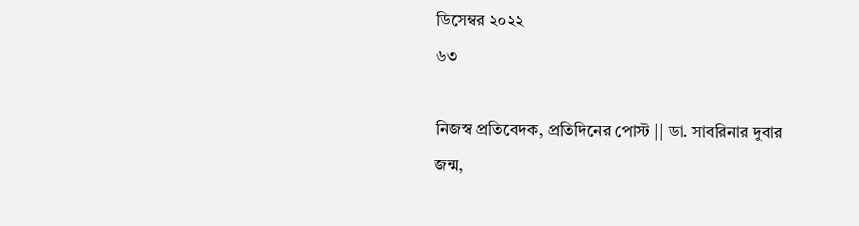ডিসেম্বর ২০২২
৬৩

নিজস্ব প্রতিবেদক, প্রতিদিনের পোস্ট || ডা. সাবরিনার দুবার জন্ম,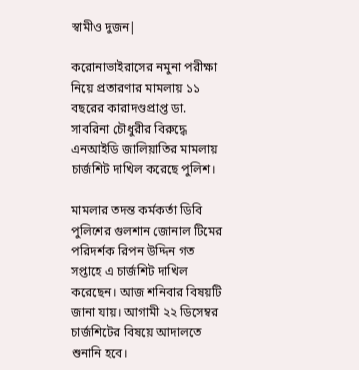স্বামীও দুজন|

করোনাভাইরাসের নমুনা পরীক্ষা নিয়ে প্রতারণার মামলায় ১১ বছরের কারাদণ্ডপ্রাপ্ত ডা. সাবরিনা চৌধুরীর বিরুদ্ধে এনআইডি জালিয়াতির মামলায় চার্জশিট দাখিল করেছে পুলিশ।

মামলার তদন্ত কর্মকর্তা ডিবি পুলিশের গুলশান জোনাল টিমের পরিদর্শক রিপন উদ্দিন গত সপ্তাহে এ চার্জশিট দাখিল করেছেন। আজ শনিবার বিষয়টি জানা যায়। আগামী ২২ ডিসেম্বর চার্জশিটের বিষয়ে আদালতে শুনানি হবে।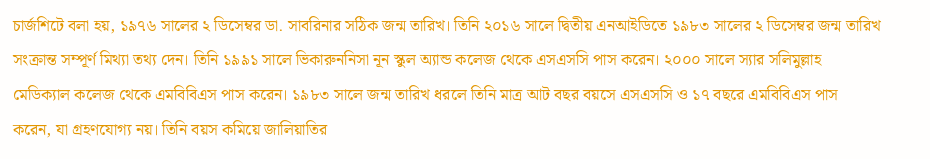চার্জশিটে বলা হয়, ১৯৭৬ সালের ২ ডিসেম্বর ডা. সাবরিনার সঠিক জন্ম তারিখ। তিনি ২০১৬ সালে দ্বিতীয় এনআইডিতে ১৯৮৩ সালের ২ ডিসেম্বর জন্ম তারিখ সংক্রান্ত সম্পূর্ণ মিথ্যা তথ্য দেন। তিনি ১৯৯১ সালে ভিকারুননিসা নূন স্কুল অ্যান্ড কলেজ থেকে এসএসসি পাস করেন। ২০০০ সালে স্যার সলিমুল্লাহ মেডিক্যাল কলেজ থেকে এমবিবিএস পাস করেন। ১৯৮৩ সালে জন্ম তারিখ ধরলে তিনি মাত্র আট বছর বয়সে এসএসসি ও ১৭ বছরে এমবিবিএস পাস করেন, যা গ্রহণযোগ্য নয়। তিনি বয়স কমিয়ে জালিয়াতির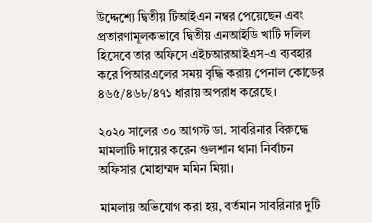উদ্দেশ্যে দ্বিতীয় টিআইএন নম্বর পেয়েছেন এবং প্রতারণামূলকভাবে দ্বিতীয় এনআইডি খাটি দলিল হিসেবে তার অফিসে এইচআরআইএস-এ ব্যবহার করে পিআরএলের সময় বৃদ্ধি করায় পেনাল কোডের ৪৬৫/৪৬৮/৪৭১ ধারায় অপরাধ করেছে।

২০২০ সালের ৩০ আগস্ট ডা. সাবরিনার বিরুদ্ধে মামলাটি দায়ের করেন গুলশান থানা নির্বাচন অফিসার মোহাম্মদ মমিন মিয়া।

মামলায় অভিযোগ করা হয়, বর্তমান সাবরিনার দুটি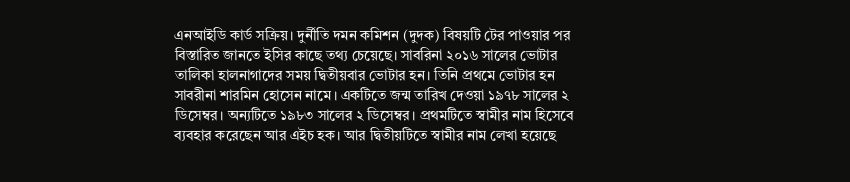এনআইডি কার্ড সক্রিয়। দুর্নীতি দমন কমিশন (দুদক) বিষয়টি টের পাওয়ার পর বিস্তারিত জানতে ইসির কাছে তথ্য চেয়েছে। সাবরিনা ২০১৬ সালের ভোটার তালিকা হালনাগাদের সময় দ্বিতীয়বার ভোটার হন। তিনি প্রথমে ভোটার হন সাবরীনা শারমিন হোসেন নামে। একটিতে জন্ম তারিখ দেওয়া ১৯৭৮ সালের ২ ডিসেম্বর। অন্যটিতে ১৯৮৩ সালের ২ ডিসেম্বর। প্রথমটিতে স্বামীর নাম হিসেবে ব্যবহার করেছেন আর এইচ হক। আর দ্বিতীয়টিতে স্বামীর নাম লেখা হয়েছে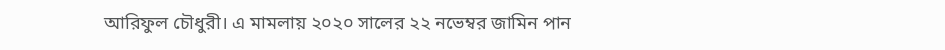আরিফুল চৌধুরী। এ মামলায় ২০২০ সালের ২২ নভেম্বর জামিন পান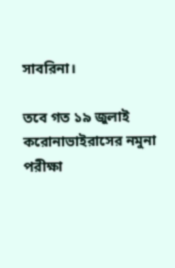সাবরিনা।

তবে গত ১৯ জুলাই করোনাভাইরাসের নমুনা পরীক্ষা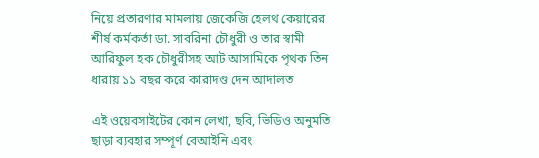নিয়ে প্রতারণার মামলায় জেকেজি হেলথ কেয়ারের শীর্ষ কর্মকর্তা ডা. সাবরিনা চৌধুরী ও তার স্বামী আরিফুল হক চৌধুরীসহ আট আসামিকে পৃথক তিন ধারায় ১১ বছর করে কারাদণ্ড দেন আদালত

এই ওয়েবসাইটের কোন লেখা, ছবি, ভিডিও অনুমতি ছাড়া ব্যবহার সম্পূর্ণ বেআইনি এবং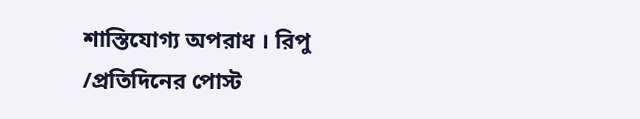শাস্তিযোগ্য অপরাধ । রিপু /প্রতিদিনের পোস্ট